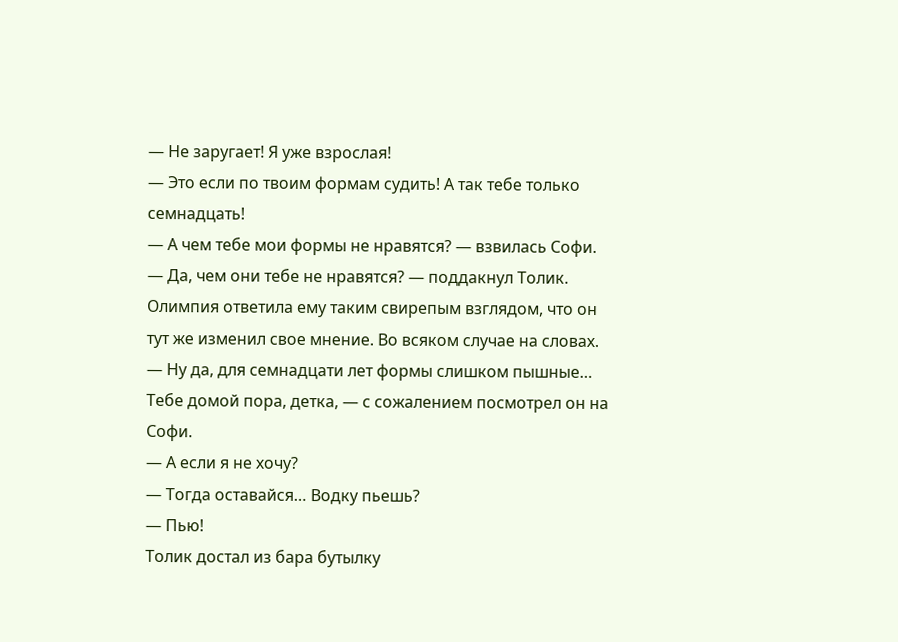— Не заругает! Я уже взрослая!
— Это если по твоим формам судить! А так тебе только семнадцать!
— А чем тебе мои формы не нравятся? — взвилась Софи.
— Да, чем они тебе не нравятся? — поддакнул Толик.
Олимпия ответила ему таким свирепым взглядом, что он тут же изменил свое мнение. Во всяком случае на словах.
— Ну да, для семнадцати лет формы слишком пышные… Тебе домой пора, детка, — с сожалением посмотрел он на Софи.
— А если я не хочу?
— Тогда оставайся… Водку пьешь?
— Пью!
Толик достал из бара бутылку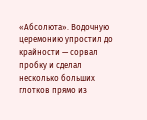«Абсолюта». Водочную церемонию упростил до крайности — сорвал пробку и сделал несколько больших глотков прямо из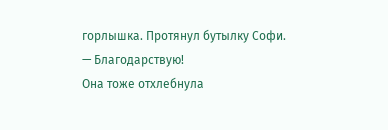горлышка. Протянул бутылку Софи.
— Благодарствую!
Она тоже отхлебнула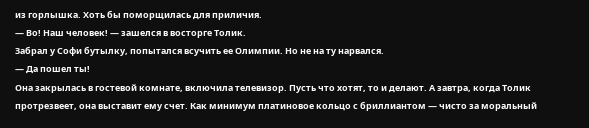из горлышка. Хоть бы поморщилась для приличия.
— Во! Наш человек! — зашелся в восторге Толик.
Забрал у Софи бутылку, попытался всучить ее Олимпии. Но не на ту нарвался.
— Да пошел ты!
Она закрылась в гостевой комнате, включила телевизор. Пусть что хотят, то и делают. А завтра, когда Толик протрезвеет, она выставит ему счет. Как минимум платиновое кольцо с бриллиантом — чисто за моральный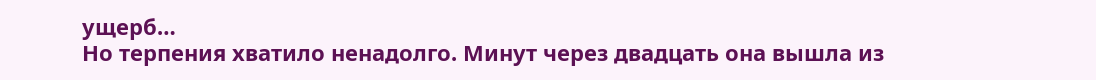ущерб…
Но терпения хватило ненадолго. Минут через двадцать она вышла из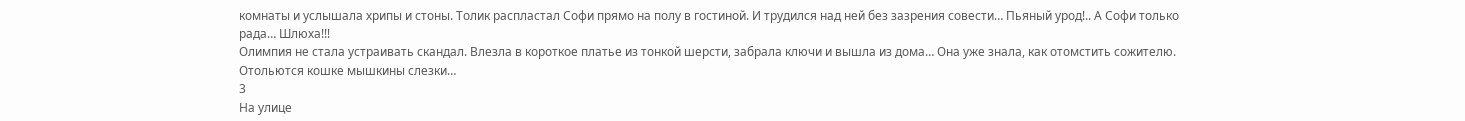комнаты и услышала хрипы и стоны. Толик распластал Софи прямо на полу в гостиной. И трудился над ней без зазрения совести… Пьяный урод!.. А Софи только рада… Шлюха!!!
Олимпия не стала устраивать скандал. Влезла в короткое платье из тонкой шерсти, забрала ключи и вышла из дома… Она уже знала, как отомстить сожителю. Отольются кошке мышкины слезки…
3
На улице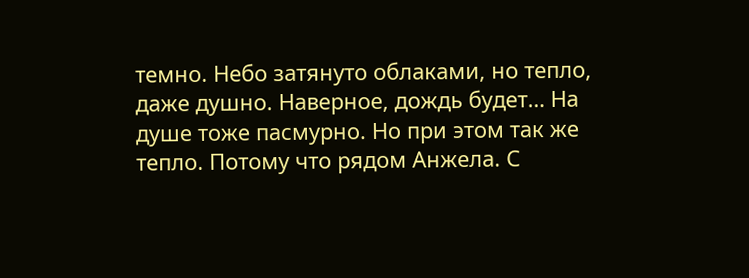темно. Небо затянуто облаками, но тепло, даже душно. Наверное, дождь будет… На душе тоже пасмурно. Но при этом так же тепло. Потому что рядом Анжела. С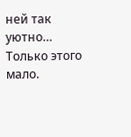ней так уютно… Только этого мало.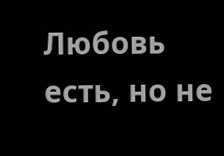Любовь есть, но не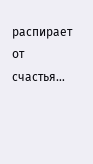распирает от счастья…